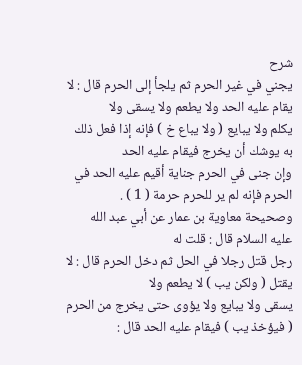شرح
يجني في غير الحرم ثم يلجأ إلى الحرم قال : لا يقام عليه الحد ولا يطعم ولا يسقى ولا
يكلم ولا يبايع ( ولا يباع خ ) فإنه إذا فعل ذلك به يوشك أن يخرج فيقام عليه الحد
وإن جنى في الحرم جناية أقيم عليه الحد في الحرم فإنه لم ير للحرم حرمة ( 1 ) .
وصحيحة معاوية بن عمار عن أبي عبد الله عليه السلام قال : قلت له
رجل قتل رجلا في الحل ثم دخل الحرم قال : لا يقتل ( ولكن يب ) لا يطعم ولا
يسقى ولا يبايع ولا يؤوى حتى يخرج من الحرم ( فيؤخذ يب ) فيقام عليه الحد قال :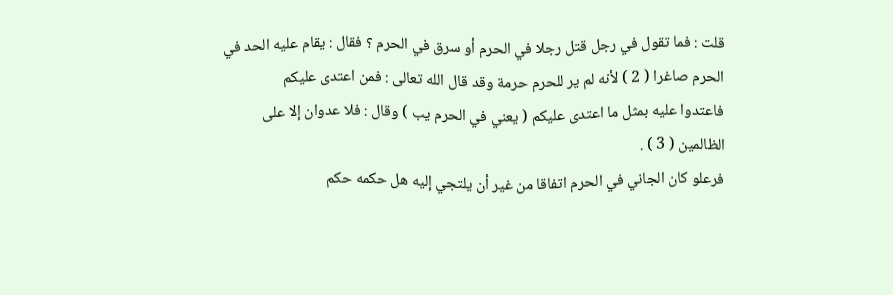قلت : فما تقول في رجل قتل رجلا في الحرم أو سرق في الحرم ؟ فقال : يقام عليه الحد في
الحرم صاغرا ( 2 ) لأنه لم ير للحرم حرمة وقد قال الله تعالى : فمن اعتدى عليكم
فاعتدوا عليه بمثل ما اعتدى عليكم ( يعني في الحرم يب ) وقال : فلا عدوان إلا على
الظالمين ( 3 ) .
فرعلو كان الجاني في الحرم اتفاقا من غير أن يلتجي إليه هل حكمه حكم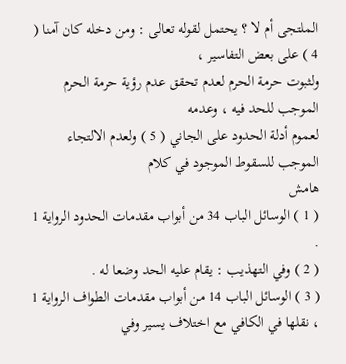الملتجى أم لا ؟ يحتمل لقوله تعالى : ومن دخله كان آمنا ( 4 ) على بعض التفاسير ،
ولثبوت حرمة الحرم لعدم تحقق عدم رؤية حرمة الحرم الموجب للحد فيه ، وعدمه
لعموم أدلة الحدود على الجاني ( 5 ) ولعدم الالتجاء الموجب للسقوط الموجود في كلام
هامش
( 1 ) الوسائل الباب 34 من أبواب مقدمات الحدود الرواية 1 .
( 2 ) وفي التهذيب : يقام عليه الحد وضعا له .
( 3 ) الوسائل الباب 14 من أبواب مقدمات الطواف الرواية 1 ، نقلها في الكافي مع اختلاف يسير وفي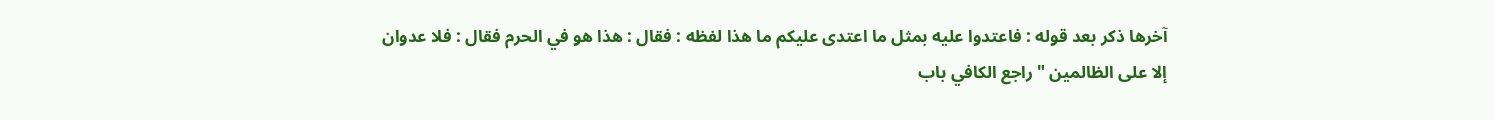آخرها ذكر بعد قوله : فاعتدوا عليه بمثل ما اعتدى عليكم ما هذا لفظه : فقال : هذا هو في الحرم فقال : فلا عدوان
إلا على الظالمين " راجع الكافي باب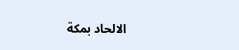الالحاد بمكة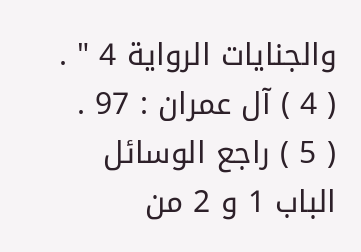والجنايات الرواية 4 " .
( 4 ) آل عمران : 97 .
( 5 ) راجع الوسائل الباب 1 و 2 من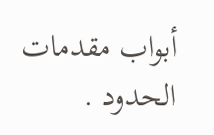أبواب مقدمات الحدود .